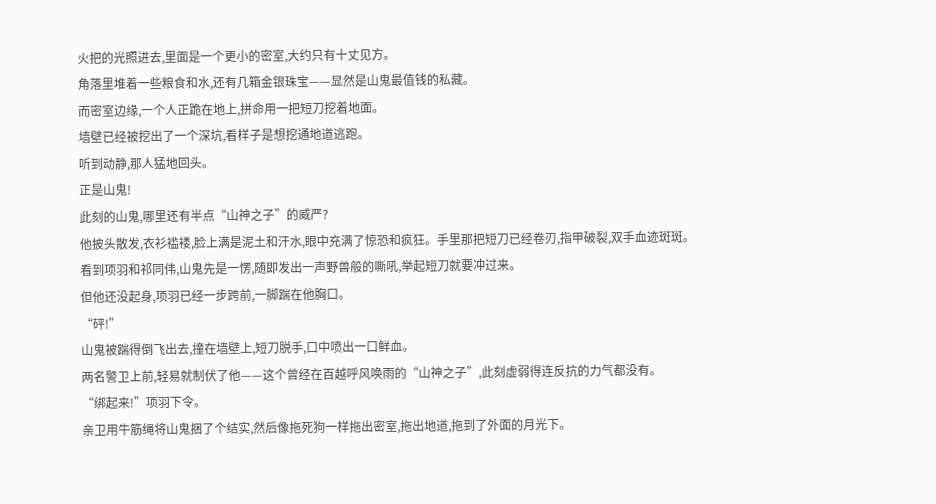火把的光照进去,里面是一个更小的密室,大约只有十丈见方。
角落里堆着一些粮食和水,还有几箱金银珠宝——显然是山鬼最值钱的私藏。
而密室边缘,一个人正跪在地上,拼命用一把短刀挖着地面。
墙壁已经被挖出了一个深坑,看样子是想挖通地道逃跑。
听到动静,那人猛地回头。
正是山鬼!
此刻的山鬼,哪里还有半点“山神之子”的威严?
他披头散发,衣衫褴褛,脸上满是泥土和汗水,眼中充满了惊恐和疯狂。手里那把短刀已经卷刃,指甲破裂,双手血迹斑斑。
看到项羽和祁同伟,山鬼先是一愣,随即发出一声野兽般的嘶吼,举起短刀就要冲过来。
但他还没起身,项羽已经一步跨前,一脚踹在他胸口。
“砰!”
山鬼被踹得倒飞出去,撞在墙壁上,短刀脱手,口中喷出一口鲜血。
两名警卫上前,轻易就制伏了他——这个曾经在百越呼风唤雨的“山神之子”,此刻虚弱得连反抗的力气都没有。
“绑起来!”项羽下令。
亲卫用牛筋绳将山鬼捆了个结实,然后像拖死狗一样拖出密室,拖出地道,拖到了外面的月光下。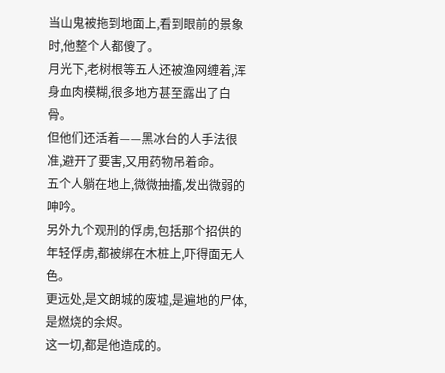当山鬼被拖到地面上,看到眼前的景象时,他整个人都傻了。
月光下,老树根等五人还被渔网缠着,浑身血肉模糊,很多地方甚至露出了白骨。
但他们还活着——黑冰台的人手法很准,避开了要害,又用药物吊着命。
五个人躺在地上,微微抽搐,发出微弱的呻吟。
另外九个观刑的俘虏,包括那个招供的年轻俘虏,都被绑在木桩上,吓得面无人色。
更远处,是文朗城的废墟,是遍地的尸体,是燃烧的余烬。
这一切,都是他造成的。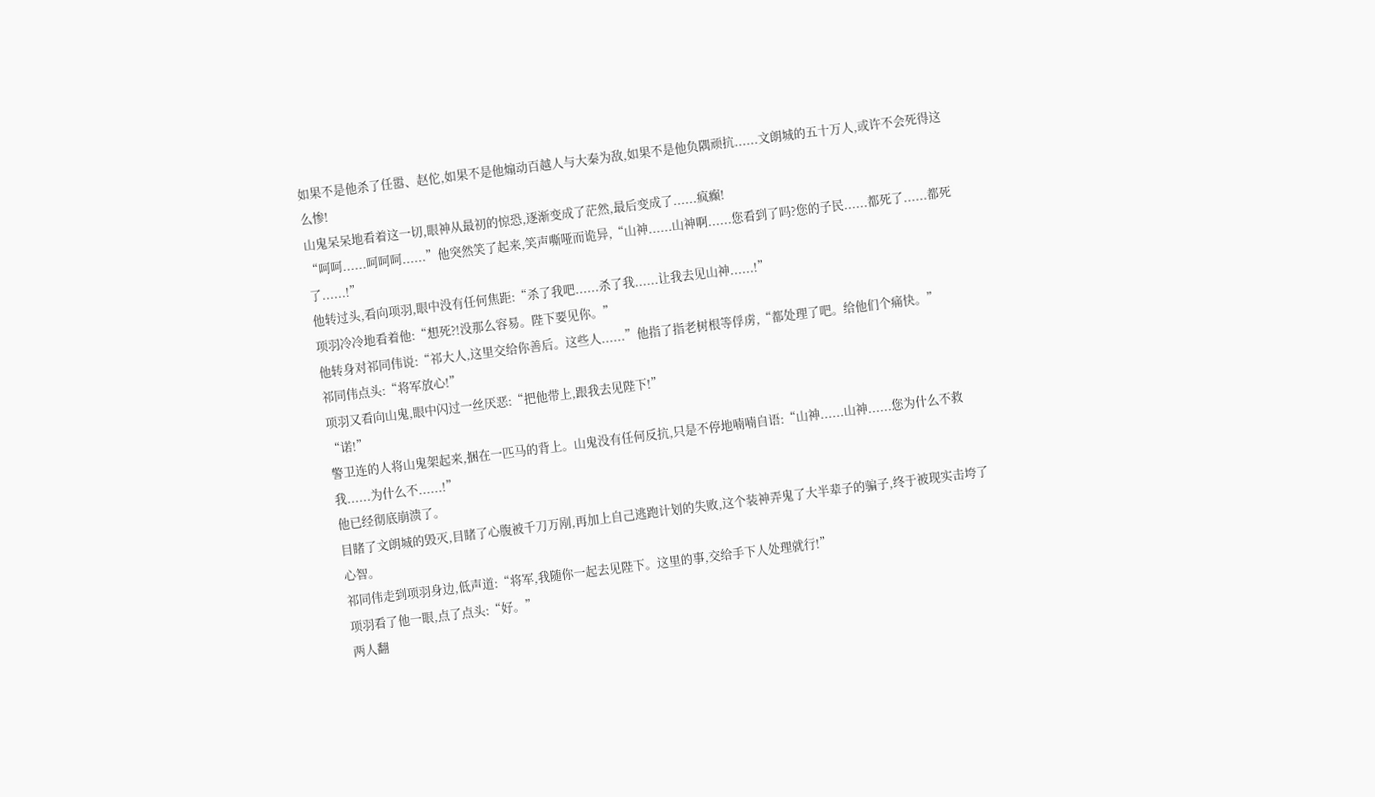如果不是他杀了任嚣、赵佗,如果不是他煽动百越人与大秦为敌,如果不是他负隅顽抗......文朗城的五十万人,或许不会死得这么惨!
山鬼呆呆地看着这一切,眼神从最初的惊恐,逐渐变成了茫然,最后变成了......疯癫!
“呵呵......呵呵呵......”他突然笑了起来,笑声嘶哑而诡异,“山神......山神啊......您看到了吗?您的子民......都死了......都死了......!”
他转过头,看向项羽,眼中没有任何焦距:“杀了我吧......杀了我......让我去见山神......!”
项羽冷冷地看着他:“想死?!没那么容易。陛下要见你。”
他转身对祁同伟说:“祁大人,这里交给你善后。这些人......”他指了指老树根等俘虏,“都处理了吧。给他们个痛快。”
祁同伟点头:“将军放心!”
项羽又看向山鬼,眼中闪过一丝厌恶:“把他带上,跟我去见陛下!”
“诺!”
警卫连的人将山鬼架起来,捆在一匹马的背上。山鬼没有任何反抗,只是不停地喃喃自语:“山神......山神......您为什么不救我......为什么不......!”
他已经彻底崩溃了。
目睹了文朗城的毁灭,目睹了心腹被千刀万剐,再加上自己逃跑计划的失败,这个装神弄鬼了大半辈子的骗子,终于被现实击垮了心智。
祁同伟走到项羽身边,低声道:“将军,我随你一起去见陛下。这里的事,交给手下人处理就行!”
项羽看了他一眼,点了点头:“好。”
两人翻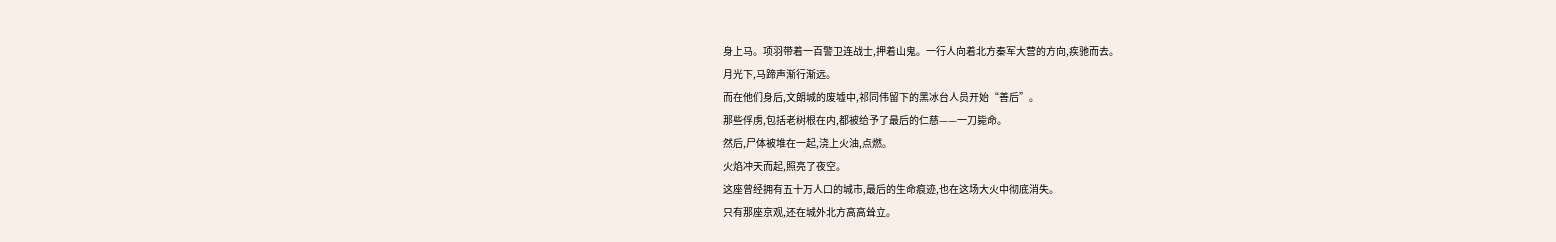身上马。项羽带着一百警卫连战士,押着山鬼。一行人向着北方秦军大营的方向,疾驰而去。
月光下,马蹄声渐行渐远。
而在他们身后,文朗城的废墟中,祁同伟留下的黑冰台人员开始“善后”。
那些俘虏,包括老树根在内,都被给予了最后的仁慈——一刀毙命。
然后,尸体被堆在一起,浇上火油,点燃。
火焰冲天而起,照亮了夜空。
这座曾经拥有五十万人口的城市,最后的生命痕迹,也在这场大火中彻底消失。
只有那座京观,还在城外北方高高耸立。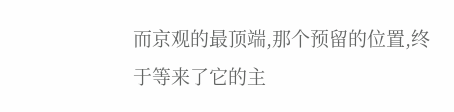而京观的最顶端,那个预留的位置,终于等来了它的主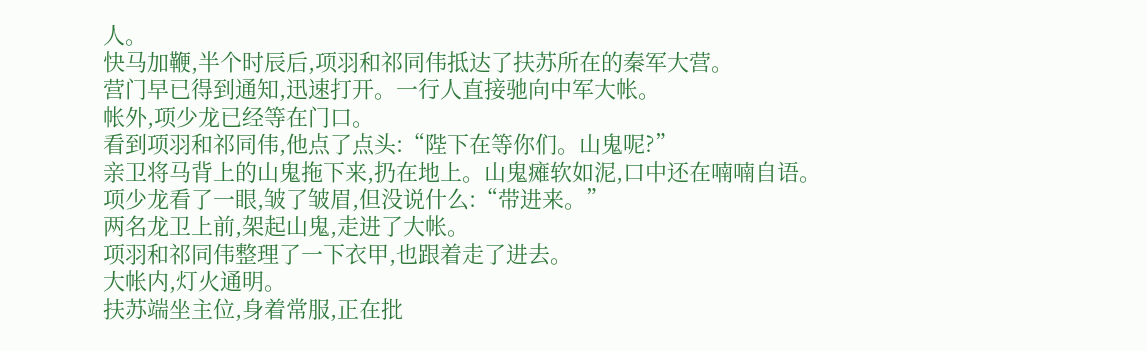人。
快马加鞭,半个时辰后,项羽和祁同伟抵达了扶苏所在的秦军大营。
营门早已得到通知,迅速打开。一行人直接驰向中军大帐。
帐外,项少龙已经等在门口。
看到项羽和祁同伟,他点了点头:“陛下在等你们。山鬼呢?”
亲卫将马背上的山鬼拖下来,扔在地上。山鬼瘫软如泥,口中还在喃喃自语。
项少龙看了一眼,皱了皱眉,但没说什么:“带进来。”
两名龙卫上前,架起山鬼,走进了大帐。
项羽和祁同伟整理了一下衣甲,也跟着走了进去。
大帐内,灯火通明。
扶苏端坐主位,身着常服,正在批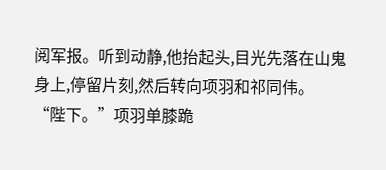阅军报。听到动静,他抬起头,目光先落在山鬼身上,停留片刻,然后转向项羽和祁同伟。
“陛下。”项羽单膝跪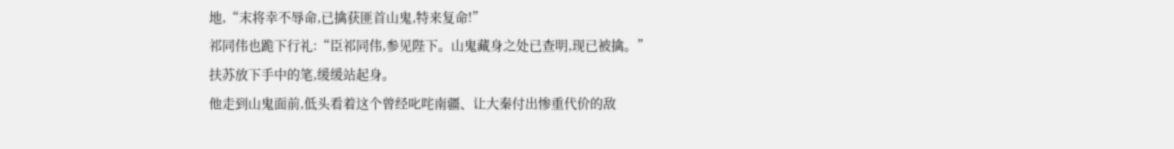地,“末将幸不辱命,已擒获匪首山鬼,特来复命!”
祁同伟也跪下行礼:“臣祁同伟,参见陛下。山鬼藏身之处已查明,现已被擒。”
扶苏放下手中的笔,缓缓站起身。
他走到山鬼面前,低头看着这个曾经叱咤南疆、让大秦付出惨重代价的敌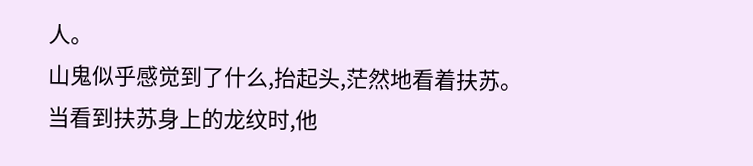人。
山鬼似乎感觉到了什么,抬起头,茫然地看着扶苏。
当看到扶苏身上的龙纹时,他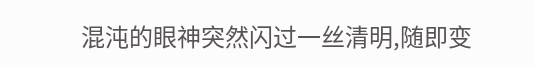混沌的眼神突然闪过一丝清明,随即变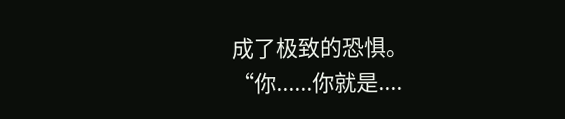成了极致的恐惧。
“你......你就是....